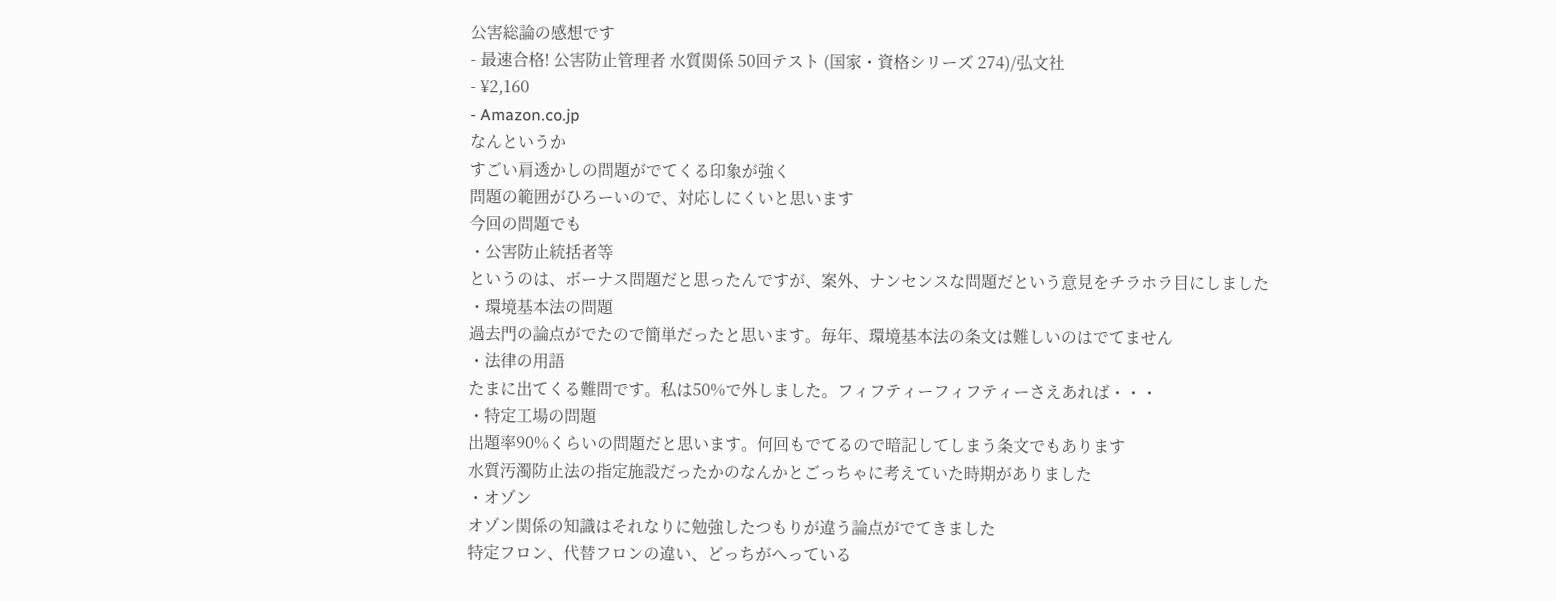公害総論の感想です
- 最速合格! 公害防止管理者 水質関係 50回テスト (国家・資格シリーズ 274)/弘文社
- ¥2,160
- Amazon.co.jp
なんというか
すごい肩透かしの問題がでてくる印象が強く
問題の範囲がひろーいので、対応しにくいと思います
今回の問題でも
・公害防止統括者等
というのは、ボーナス問題だと思ったんですが、案外、ナンセンスな問題だという意見をチラホラ目にしました
・環境基本法の問題
過去門の論点がでたので簡単だったと思います。毎年、環境基本法の条文は難しいのはでてません
・法律の用語
たまに出てくる難問です。私は50%で外しました。フィフティーフィフティーさえあれば・・・
・特定工場の問題
出題率90%くらいの問題だと思います。何回もでてるので暗記してしまう条文でもあります
水質汚濁防止法の指定施設だったかのなんかとごっちゃに考えていた時期がありました
・オゾン
オゾン関係の知識はそれなりに勉強したつもりが違う論点がでてきました
特定フロン、代替フロンの違い、どっちがへっている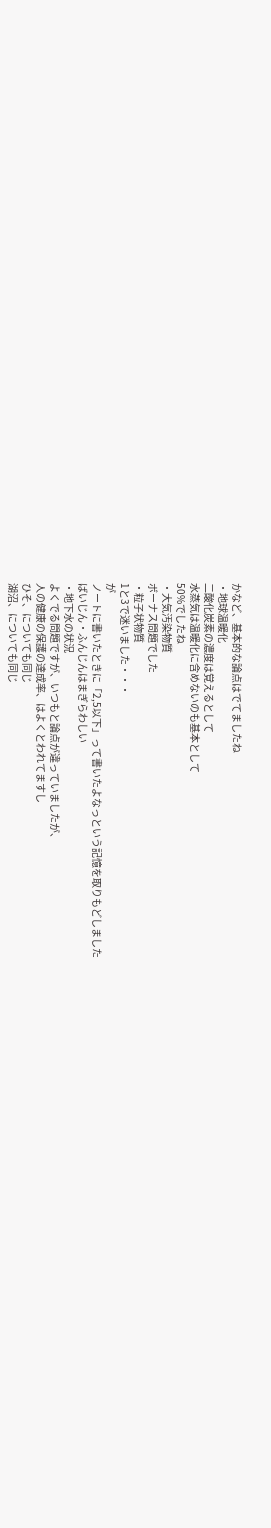かなど、基本的な論点はでてましたね
・地球温暖化
二酸化炭素の濃度は覚えるとして
水蒸気は温暖化に含めないのも基本として
50%でしたね
・大気汚染物質
ボーナス問題でした
・粒子状物質
1と3で迷いました・・・
が
ノートに書いたときに「2,5以下」って書いたよなっという記憶を取りもどしました
ばいじん・ふんじんはまぎらわしい
・地下水の状況
よくでる問題ですが、いつもと論点が違っていましたが、
人の健康の保護の達成率、はよくとわれてますし
ひそ、についても同じ
湖沼、についても同じ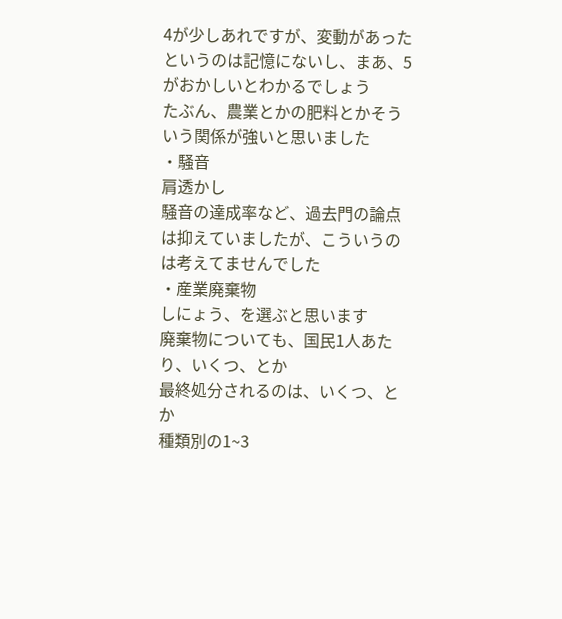4が少しあれですが、変動があったというのは記憶にないし、まあ、5がおかしいとわかるでしょう
たぶん、農業とかの肥料とかそういう関係が強いと思いました
・騒音
肩透かし
騒音の達成率など、過去門の論点は抑えていましたが、こういうのは考えてませんでした
・産業廃棄物
しにょう、を選ぶと思います
廃棄物についても、国民1人あたり、いくつ、とか
最終処分されるのは、いくつ、とか
種類別の1~3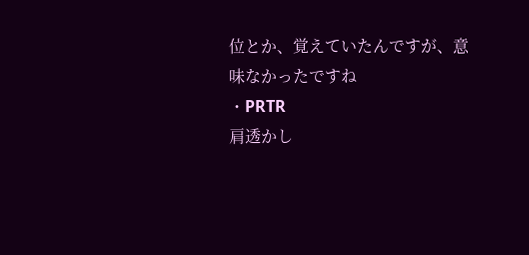位とか、覚えていたんですが、意味なかったですね
・PRTR
肩透かし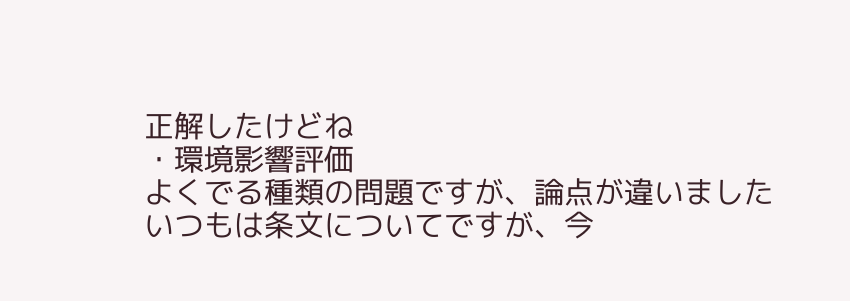正解したけどね
・環境影響評価
よくでる種類の問題ですが、論点が違いました
いつもは条文についてですが、今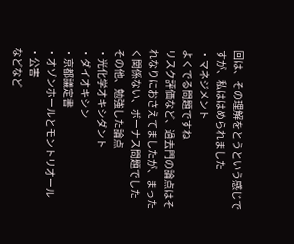回は、その理解をとうという感じですが、私ははめられました
・マネジメント
よくでる問題ですね
リスク評価など、過去門の論点はそれなりにおさえてましたが、まったく関係ない、ボーナス問題でした
その他、勉強した論点
・光化学オキシダント
・ダイオキシン
・京都議定書
・オゾンホールとモントリオール
・公害
などなど